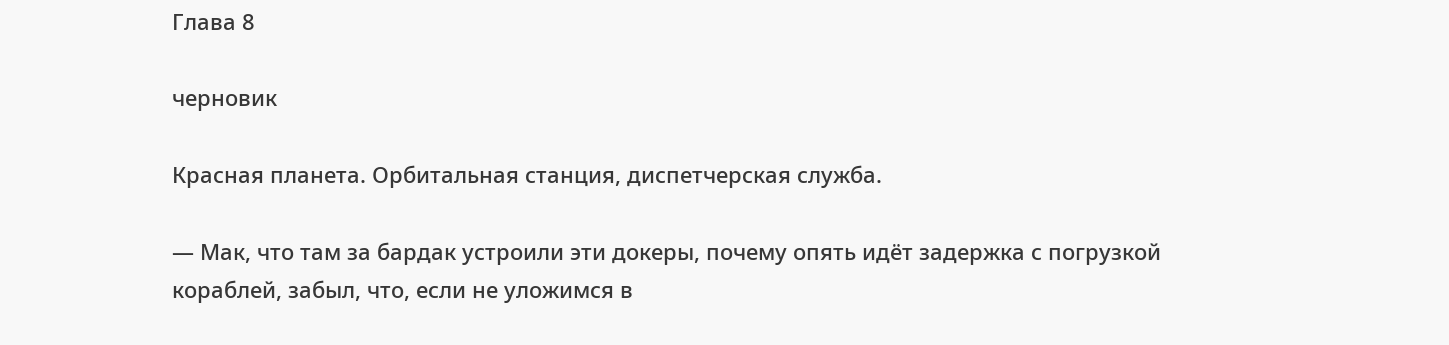Глава 8

черновик

Красная планета. Орбитальная станция, диспетчерская служба.

— Мак, что там за бардак устроили эти докеры, почему опять идёт задержка с погрузкой кораблей, забыл, что, если не уложимся в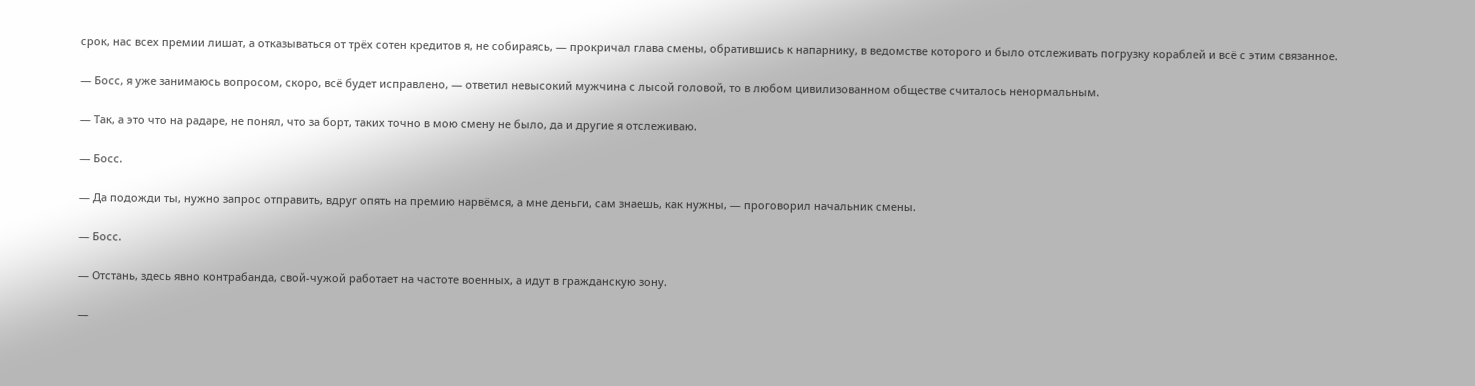срок, нас всех премии лишат, а отказываться от трёх сотен кредитов я, не собираясь, — прокричал глава смены, обратившись к напарнику, в ведомстве которого и было отслеживать погрузку кораблей и всё с этим связанное.

— Босс, я уже занимаюсь вопросом, скоро, всё будет исправлено, — ответил невысокий мужчина с лысой головой, то в любом цивилизованном обществе считалось ненормальным.

— Так, а это что на радаре, не понял, что за борт, таких точно в мою смену не было, да и другие я отслеживаю.

— Босс.

— Да подожди ты, нужно запрос отправить, вдруг опять на премию нарвёмся, а мне деньги, сам знаешь, как нужны, — проговорил начальник смены.

— Босс.

— Отстань, здесь явно контрабанда, свой-чужой работает на частоте военных, а идут в гражданскую зону.

—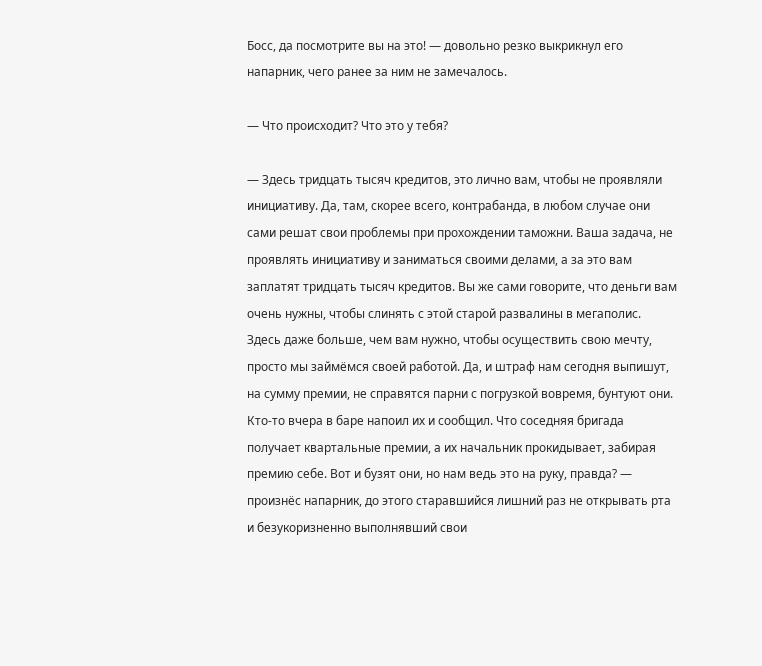Босс, да посмотрите вы на это! — довольно резко выкрикнул его напарник, чего ранее за ним не замечалось.

— Что происходит? Что это у тебя?

— Здесь тридцать тысяч кредитов, это лично вам, чтобы не проявляли инициативу. Да, там, скорее всего, контрабанда, в любом случае они сами решат свои проблемы при прохождении таможни. Ваша задача, не проявлять инициативу и заниматься своими делами, а за это вам заплатят тридцать тысяч кредитов. Вы же сами говорите, что деньги вам очень нужны, чтобы слинять с этой старой развалины в мегаполис. Здесь даже больше, чем вам нужно, чтобы осуществить свою мечту, просто мы займёмся своей работой. Да, и штраф нам сегодня выпишут, на сумму премии, не справятся парни с погрузкой вовремя, бунтуют они. Кто-то вчера в баре напоил их и сообщил. Что соседняя бригада получает квартальные премии, а их начальник прокидывает, забирая премию себе. Вот и бузят они, но нам ведь это на руку, правда? — произнёс напарник, до этого старавшийся лишний раз не открывать рта и безукоризненно выполнявший свои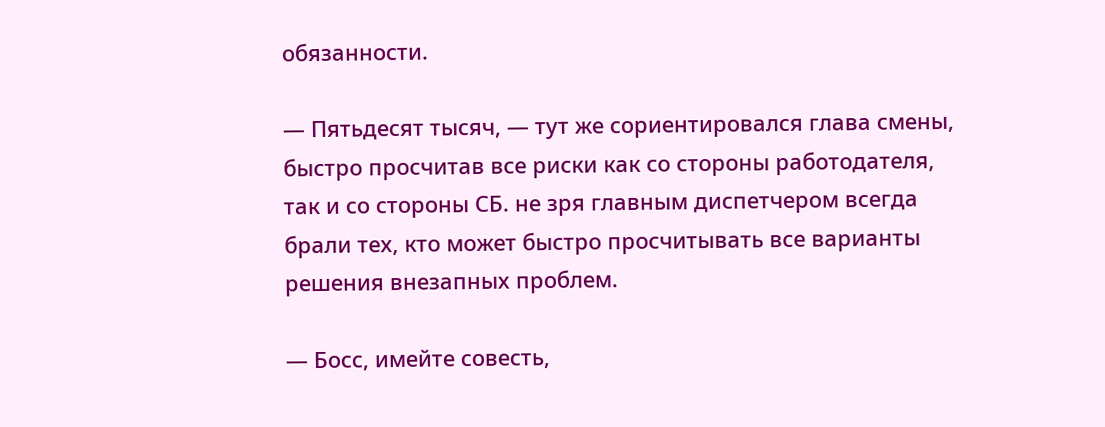обязанности.

— Пятьдесят тысяч, — тут же сориентировался глава смены, быстро просчитав все риски как со стороны работодателя, так и со стороны СБ. не зря главным диспетчером всегда брали тех, кто может быстро просчитывать все варианты решения внезапных проблем.

— Босс, имейте совесть,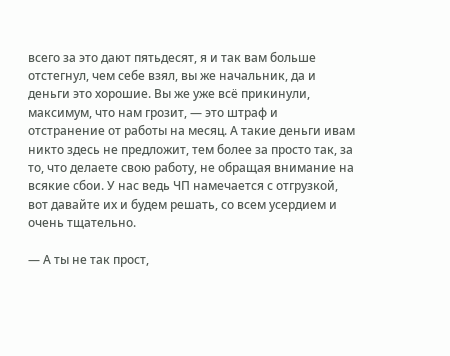всего за это дают пятьдесят, я и так вам больше отстегнул, чем себе взял, вы же начальник, да и деньги это хорошие. Вы же уже всё прикинули, максимум, что нам грозит, — это штраф и отстранение от работы на месяц. А такие деньги ивам никто здесь не предложит, тем более за просто так, за то, что делаете свою работу, не обращая внимание на всякие сбои. У нас ведь ЧП намечается с отгрузкой, вот давайте их и будем решать, со всем усердием и очень тщательно.

— А ты не так прост,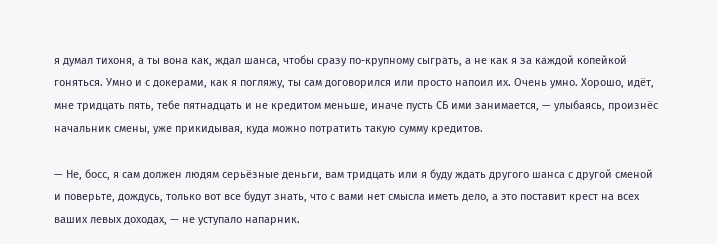я думал тихоня, а ты вона как, ждал шанса, чтобы сразу по-крупному сыграть, а не как я за каждой копейкой гоняться. Умно и с докерами, как я погляжу, ты сам договорился или просто напоил их. Очень умно. Хорошо, идёт, мне тридцать пять, тебе пятнадцать и не кредитом меньше, иначе пусть СБ ими занимается, — улыбаясь, произнёс начальник смены, уже прикидывая, куда можно потратить такую сумму кредитов.

— Не, босс, я сам должен людям серьёзные деньги, вам тридцать или я буду ждать другого шанса с другой сменой и поверьте, дождусь, только вот все будут знать, что с вами нет смысла иметь дело, а это поставит крест на всех ваших левых доходах, — не уступало напарник.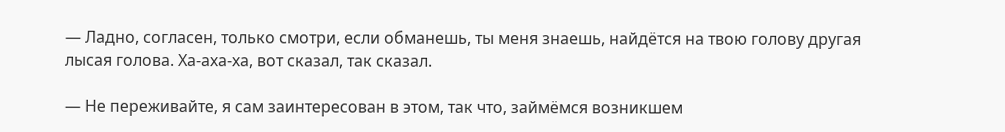— Ладно, согласен, только смотри, если обманешь, ты меня знаешь, найдётся на твою голову другая лысая голова. Ха-аха-ха, вот сказал, так сказал.

— Не переживайте, я сам заинтересован в этом, так что, займёмся возникшем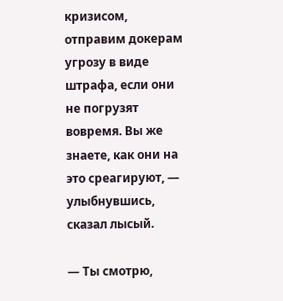кризисом, отправим докерам угрозу в виде штрафа, если они не погрузят вовремя. Вы же знаете, как они на это среагируют, — улыбнувшись, сказал лысый.

— Ты смотрю,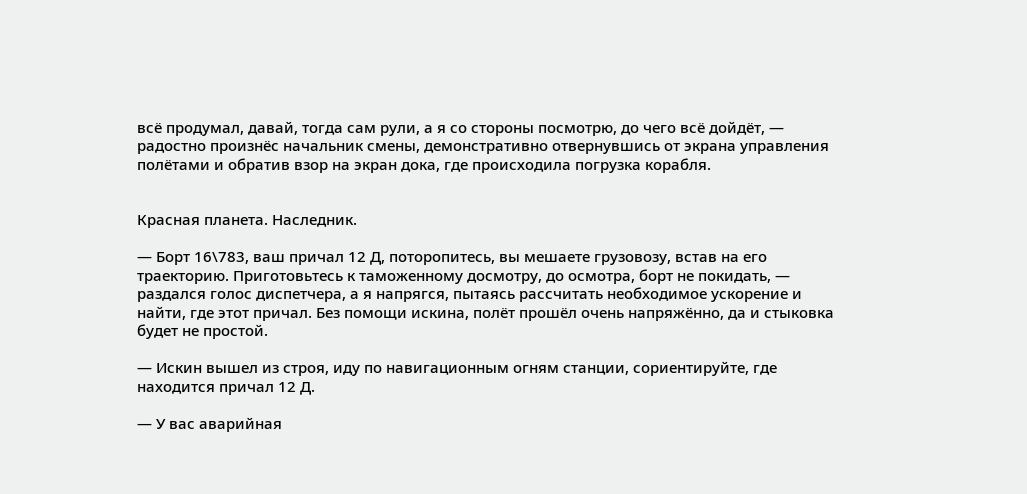всё продумал, давай, тогда сам рули, а я со стороны посмотрю, до чего всё дойдёт, — радостно произнёс начальник смены, демонстративно отвернувшись от экрана управления полётами и обратив взор на экран дока, где происходила погрузка корабля.


Красная планета. Наследник.

— Борт 16\783, ваш причал 12 Д, поторопитесь, вы мешаете грузовозу, встав на его траекторию. Приготовьтесь к таможенному досмотру, до осмотра, борт не покидать, — раздался голос диспетчера, а я напрягся, пытаясь рассчитать необходимое ускорение и найти, где этот причал. Без помощи искина, полёт прошёл очень напряжённо, да и стыковка будет не простой.

— Искин вышел из строя, иду по навигационным огням станции, сориентируйте, где находится причал 12 Д.

— У вас аварийная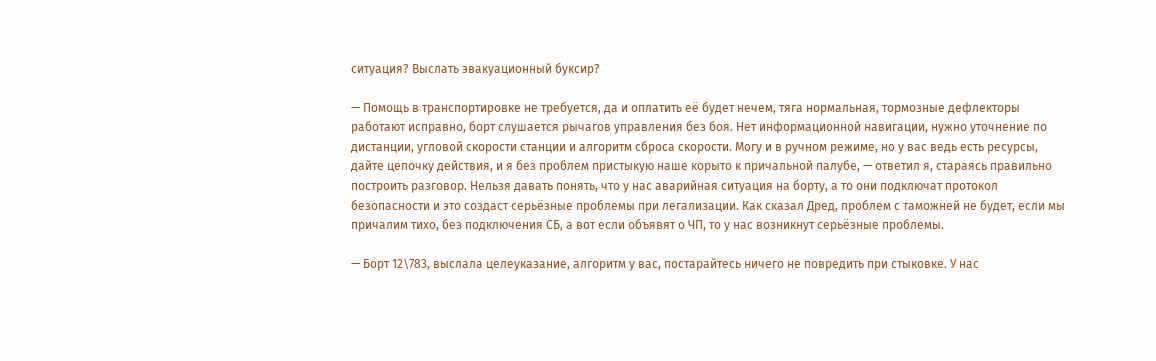ситуация? Выслать эвакуационный буксир?

— Помощь в транспортировке не требуется, да и оплатить её будет нечем, тяга нормальная, тормозные дефлекторы работают исправно, борт слушается рычагов управления без боя. Нет информационной навигации, нужно уточнение по дистанции, угловой скорости станции и алгоритм сброса скорости. Могу и в ручном режиме, но у вас ведь есть ресурсы, дайте цепочку действия, и я без проблем пристыкую наше корыто к причальной палубе, — ответил я, стараясь правильно построить разговор. Нельзя давать понять, что у нас аварийная ситуация на борту, а то они подключат протокол безопасности и это создаст серьёзные проблемы при легализации. Как сказал Дред, проблем с таможней не будет, если мы причалим тихо, без подключения СБ, а вот если объявят о ЧП, то у нас возникнут серьёзные проблемы.

— Борт 12\783, выслала целеуказание, алгоритм у вас, постарайтесь ничего не повредить при стыковке. У нас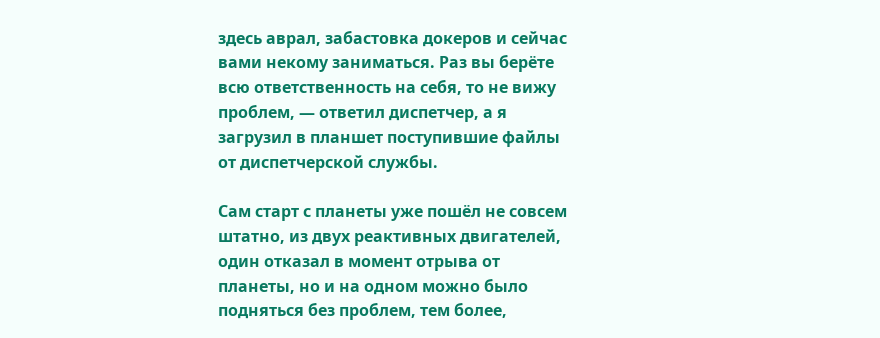здесь аврал, забастовка докеров и сейчас вами некому заниматься. Раз вы берёте всю ответственность на себя, то не вижу проблем, — ответил диспетчер, а я загрузил в планшет поступившие файлы от диспетчерской службы.

Сам старт с планеты уже пошёл не совсем штатно, из двух реактивных двигателей, один отказал в момент отрыва от планеты, но и на одном можно было подняться без проблем, тем более,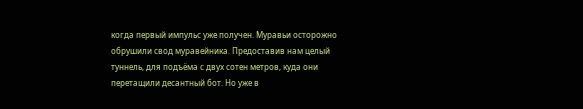когда первый импульс уже получен. Муравьи осторожно обрушили свод муравейника. Предоставив нам целый туннель, для подъёма с двух сотен метров, куда они перетащили десантный бот. Но уже в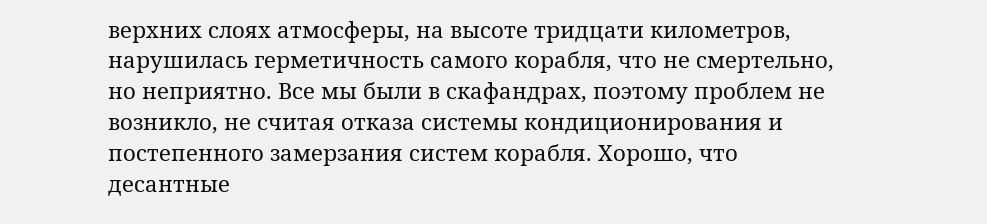верхних слоях атмосферы, на высоте тридцати километров, нарушилась герметичность самого корабля, что не смертельно, но неприятно. Все мы были в скафандрах, поэтому проблем не возникло, не считая отказа системы кондиционирования и постепенного замерзания систем корабля. Хорошо, что десантные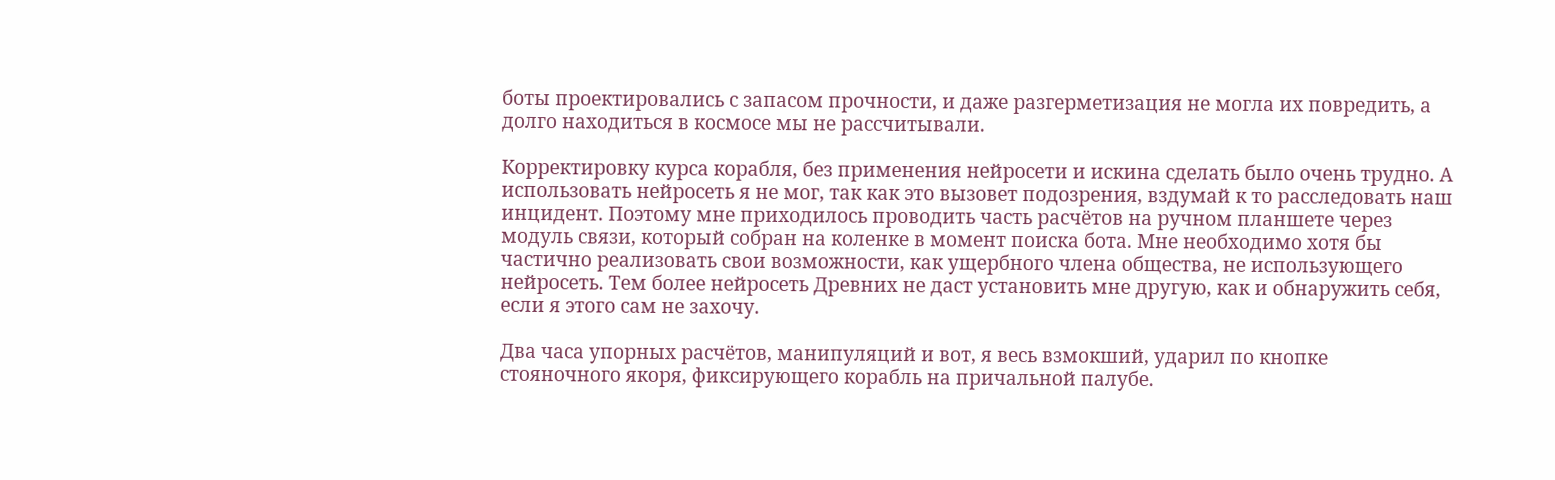боты проектировались с запасом прочности, и даже разгерметизация не могла их повредить, а долго находиться в космосе мы не рассчитывали.

Корректировку курса корабля, без применения нейросети и искина сделать было очень трудно. А использовать нейросеть я не мог, так как это вызовет подозрения, вздумай к то расследовать наш инцидент. Поэтому мне приходилось проводить часть расчётов на ручном планшете через модуль связи, который собран на коленке в момент поиска бота. Мне необходимо хотя бы частично реализовать свои возможности, как ущербного члена общества, не использующего нейросеть. Тем более нейросеть Древних не даст установить мне другую, как и обнаружить себя, если я этого сам не захочу.

Два часа упорных расчётов, манипуляций и вот, я весь взмокший, ударил по кнопке стояночного якоря, фиксирующего корабль на причальной палубе.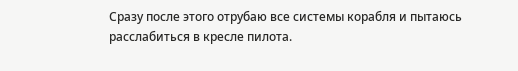Сразу после этого отрубаю все системы корабля и пытаюсь расслабиться в кресле пилота.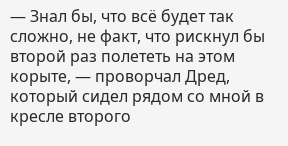— Знал бы, что всё будет так сложно, не факт, что рискнул бы второй раз полететь на этом корыте, — проворчал Дред, который сидел рядом со мной в кресле второго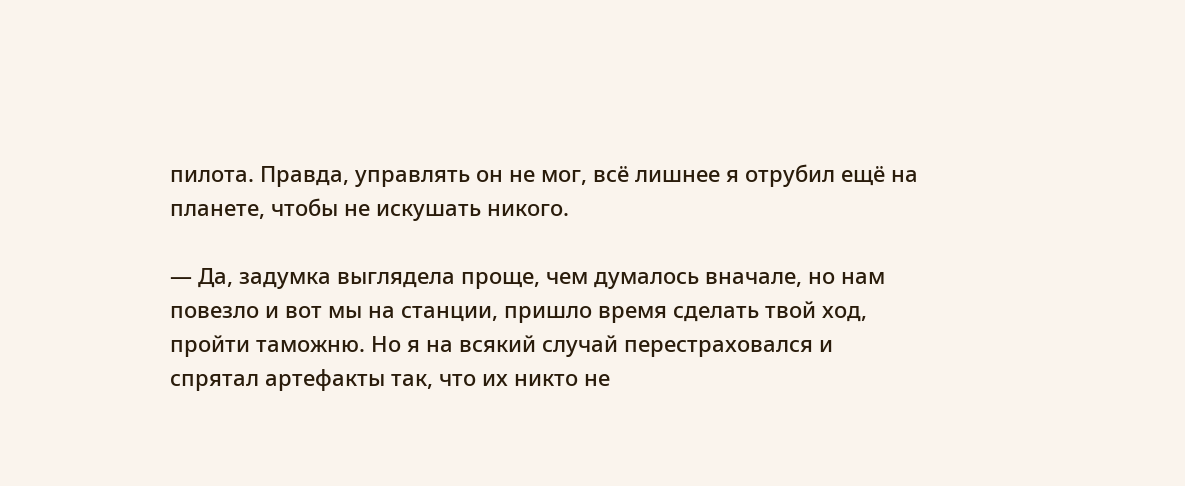пилота. Правда, управлять он не мог, всё лишнее я отрубил ещё на планете, чтобы не искушать никого.

— Да, задумка выглядела проще, чем думалось вначале, но нам повезло и вот мы на станции, пришло время сделать твой ход, пройти таможню. Но я на всякий случай перестраховался и спрятал артефакты так, что их никто не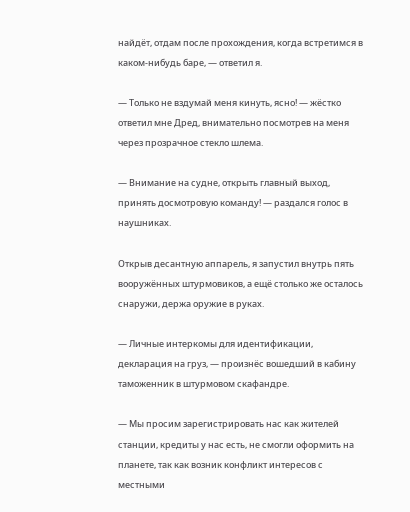найдёт, отдам после прохождения, когда встретимся в каком-нибудь баре, — ответил я.

— Только не вздумай меня кинуть, ясно! — жёстко ответил мне Дред, внимательно посмотрев на меня через прозрачное стекло шлема.

— Внимание на судне, открыть главный выход, принять досмотровую команду! — раздался голос в наушниках.

Открыв десантную аппарель, я запустил внутрь пять вооружённых штурмовиков, а ещё столько же осталось снаружи, держа оружие в руках.

— Личные интеркомы для идентификации, декларация на груз, — произнёс вошедший в кабину таможенник в штурмовом скафандре.

— Мы просим зарегистрировать нас как жителей станции, кредиты у нас есть, не смогли оформить на планете, так как возник конфликт интересов с местными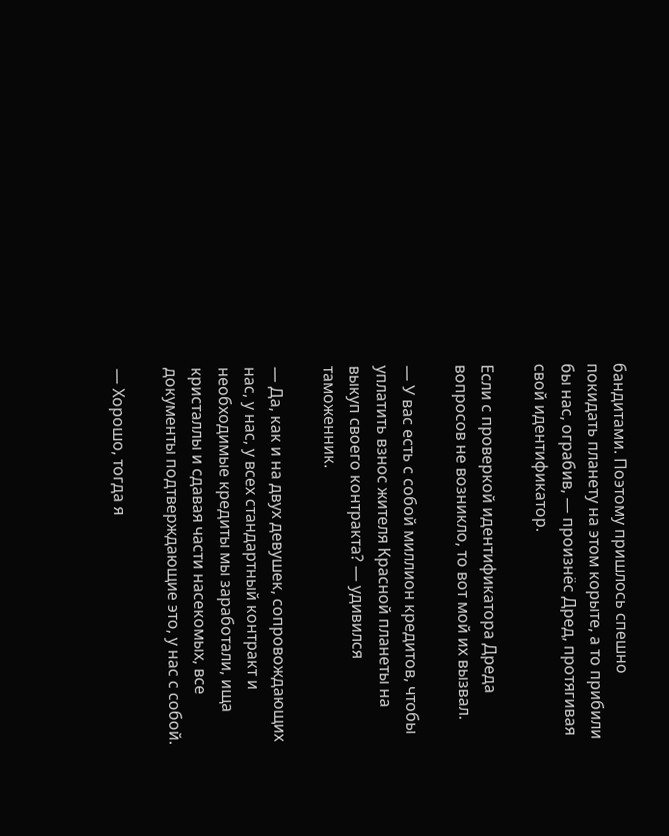бандитами. Поэтому пришлось спешно покидать планету на этом корыте, а то прибили бы нас, ограбив, — произнёс Дред, протягивая свой идентификатор.

Если с проверкой идентификатора Дреда вопросов не возникло, то вот мой их вызвал.

— У вас есть с собой миллион кредитов, чтобы уплатить взнос жителя Красной планеты на выкуп своего контракта? — удивился таможенник.

— Да, как и на двух девушек, сопровождающих нас, у нас, у всех стандартный контракт и необходимые кредиты мы заработали, ища кристаллы и сдавая части насекомых, все документы подтверждающие это, у нас с собой.

— Хорошо, тогда я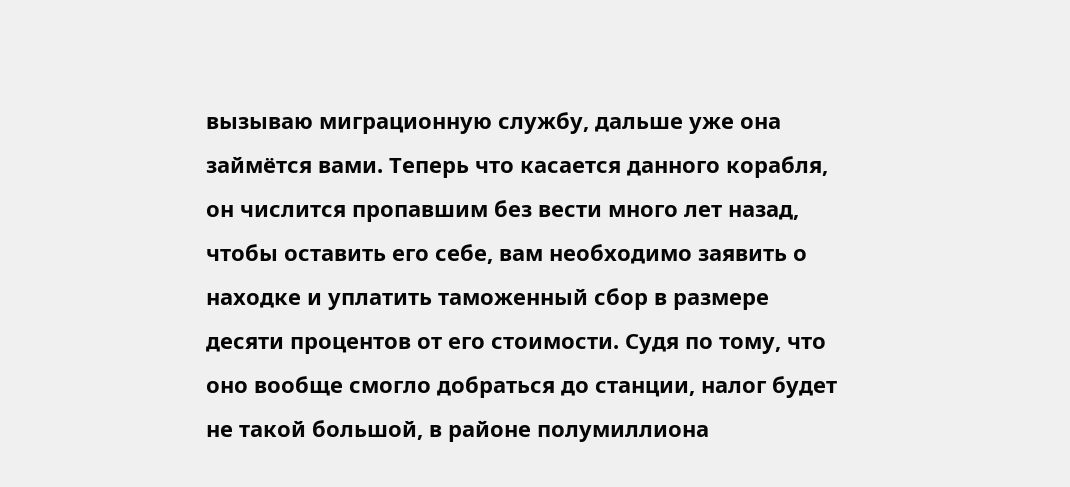вызываю миграционную службу, дальше уже она займётся вами. Теперь что касается данного корабля, он числится пропавшим без вести много лет назад, чтобы оставить его себе, вам необходимо заявить о находке и уплатить таможенный сбор в размере десяти процентов от его стоимости. Судя по тому, что оно вообще смогло добраться до станции, налог будет не такой большой, в районе полумиллиона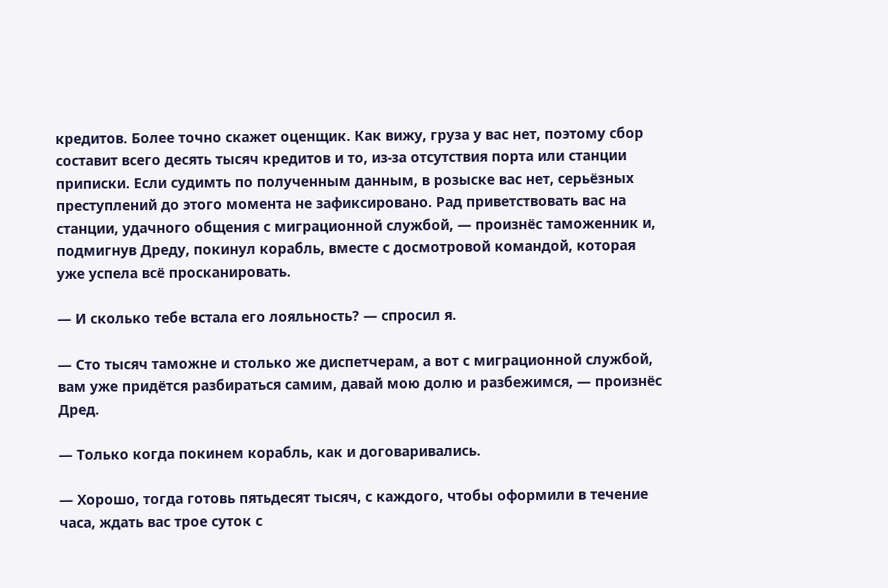кредитов. Более точно скажет оценщик. Как вижу, груза у вас нет, поэтому сбор составит всего десять тысяч кредитов и то, из-за отсутствия порта или станции приписки. Если судимть по полученным данным, в розыске вас нет, серьёзных преступлений до этого момента не зафиксировано. Рад приветствовать вас на станции, удачного общения с миграционной службой, — произнёс таможенник и, подмигнув Дреду, покинул корабль, вместе с досмотровой командой, которая уже успела всё просканировать.

— И сколько тебе встала его лояльность? — спросил я.

— Сто тысяч таможне и столько же диспетчерам, а вот с миграционной службой, вам уже придётся разбираться самим, давай мою долю и разбежимся, — произнёс Дред.

— Только когда покинем корабль, как и договаривались.

— Хорошо, тогда готовь пятьдесят тысяч, с каждого, чтобы оформили в течение часа, ждать вас трое суток с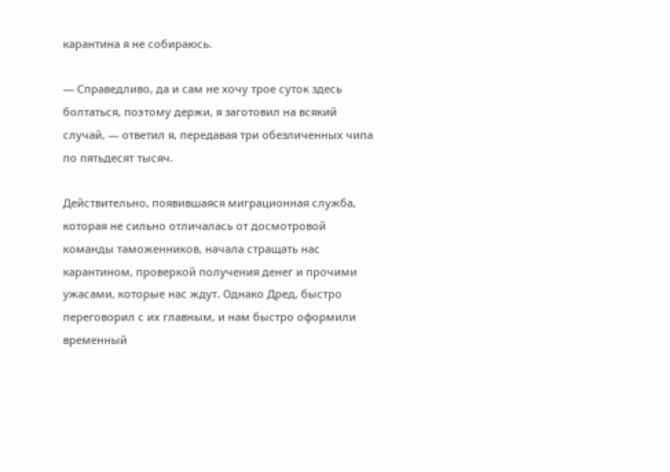карантина я не собираюсь.

— Справедливо, да и сам не хочу трое суток здесь болтаться, поэтому держи, я заготовил на всякий случай, — ответил я, передавая три обезличенных чипа по пятьдесят тысяч.

Действительно, появившаяся миграционная служба, которая не сильно отличалась от досмотровой команды таможенников, начала стращать нас карантином, проверкой получения денег и прочими ужасами, которые нас ждут. Однако Дред, быстро переговорил с их главным, и нам быстро оформили временный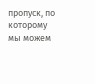пропуск, по которому мы можем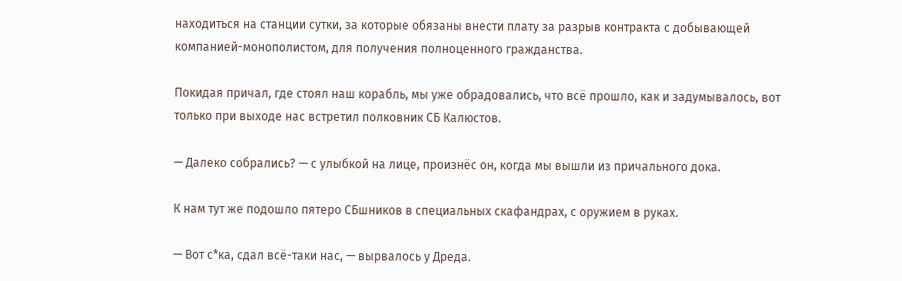находиться на станции сутки, за которые обязаны внести плату за разрыв контракта с добывающей компанией-монополистом, для получения полноценного гражданства.

Покидая причал, где стоял наш корабль, мы уже обрадовались, что всё прошло, как и задумывалось, вот только при выходе нас встретил полковник СБ Калюстов.

— Далеко собрались? — с улыбкой на лице, произнёс он, когда мы вышли из причального дока.

К нам тут же подошло пятеро СБшников в специальных скафандрах, с оружием в руках.

— Вот с*ка, сдал всё-таки нас, — вырвалось у Дреда.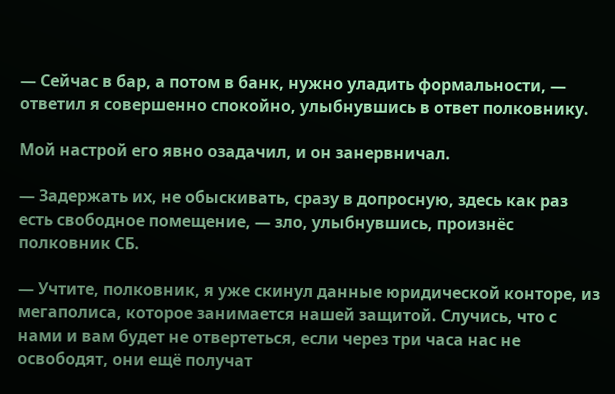— Сейчас в бар, а потом в банк, нужно уладить формальности, — ответил я совершенно спокойно, улыбнувшись в ответ полковнику.

Мой настрой его явно озадачил, и он занервничал.

— Задержать их, не обыскивать, сразу в допросную, здесь как раз есть свободное помещение, — зло, улыбнувшись, произнёс полковник СБ.

— Учтите, полковник, я уже скинул данные юридической конторе, из мегаполиса, которое занимается нашей защитой. Случись, что с нами и вам будет не отвертеться, если через три часа нас не освободят, они ещё получат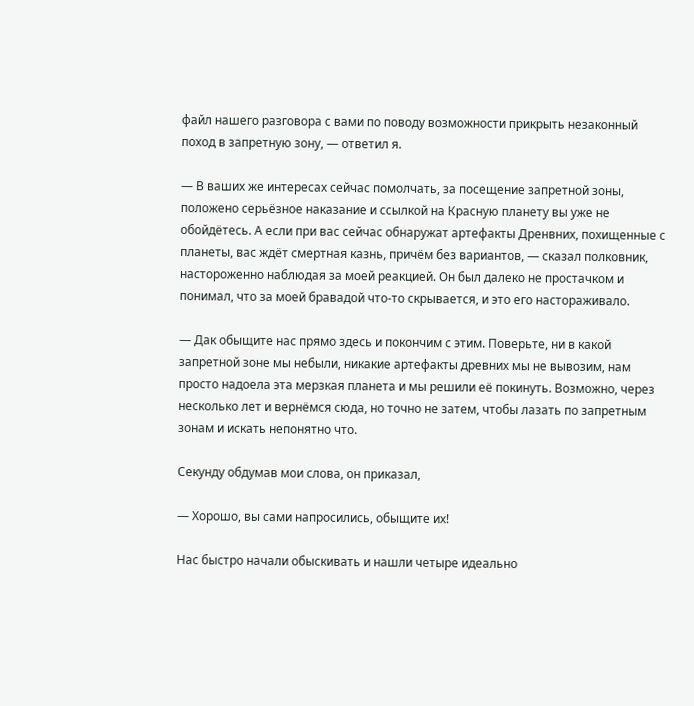файл нашего разговора с вами по поводу возможности прикрыть незаконный поход в запретную зону, — ответил я.

— В ваших же интересах сейчас помолчать, за посещение запретной зоны, положено серьёзное наказание и ссылкой на Красную планету вы уже не обойдётесь. А если при вас сейчас обнаружат артефакты Дренвних, похищенные с планеты, вас ждёт смертная казнь, причём без вариантов, — сказал полковник, настороженно наблюдая за моей реакцией. Он был далеко не простачком и понимал, что за моей бравадой что-то скрывается, и это его настораживало.

— Дак обыщите нас прямо здесь и покончим с этим. Поверьте, ни в какой запретной зоне мы небыли, никакие артефакты древних мы не вывозим, нам просто надоела эта мерзкая планета и мы решили её покинуть. Возможно, через несколько лет и вернёмся сюда, но точно не затем, чтобы лазать по запретным зонам и искать непонятно что.

Секунду обдумав мои слова, он приказал,

— Хорошо, вы сами напросились, обыщите их!

Нас быстро начали обыскивать и нашли четыре идеально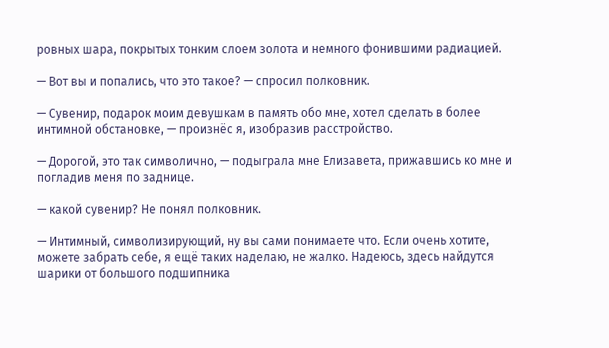ровных шара, покрытых тонким слоем золота и немного фонившими радиацией.

— Вот вы и попались, что это такое? — спросил полковник.

— Сувенир, подарок моим девушкам в память обо мне, хотел сделать в более интимной обстановке, — произнёс я, изобразив расстройство.

— Дорогой, это так символично, — подыграла мне Елизавета, прижавшись ко мне и погладив меня по заднице.

— какой сувенир? Не понял полковник.

— Интимный, символизирующий, ну вы сами понимаете что. Если очень хотите, можете забрать себе, я ещё таких наделаю, не жалко. Надеюсь, здесь найдутся шарики от большого подшипника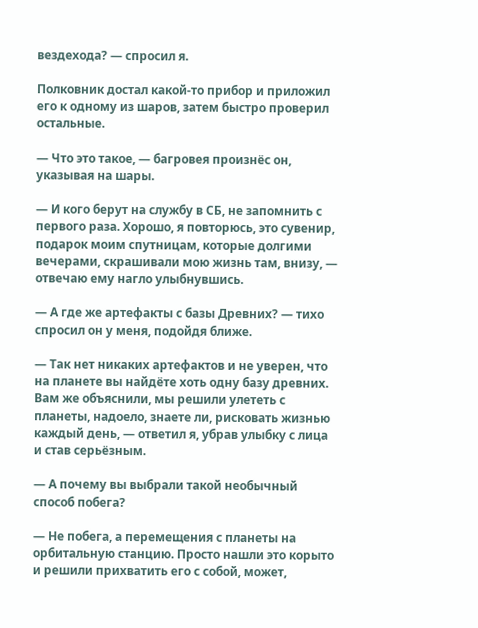вездехода? — спросил я.

Полковник достал какой-то прибор и приложил его к одному из шаров, затем быстро проверил остальные.

— Что это такое, — багровея произнёс он, указывая на шары.

— И кого берут на службу в СБ, не запомнить с первого раза. Хорошо, я повторюсь, это сувенир, подарок моим спутницам, которые долгими вечерами, скрашивали мою жизнь там, внизу, — отвечаю ему нагло улыбнувшись.

— А где же артефакты с базы Древних? — тихо спросил он у меня, подойдя ближе.

— Так нет никаких артефактов и не уверен, что на планете вы найдёте хоть одну базу древних. Вам же объяснили, мы решили улететь с планеты, надоело, знаете ли, рисковать жизнью каждый день, — ответил я, убрав улыбку с лица и став серьёзным.

— А почему вы выбрали такой необычный способ побега?

— Не побега, а перемещения с планеты на орбитальную станцию. Просто нашли это корыто и решили прихватить его с собой, может,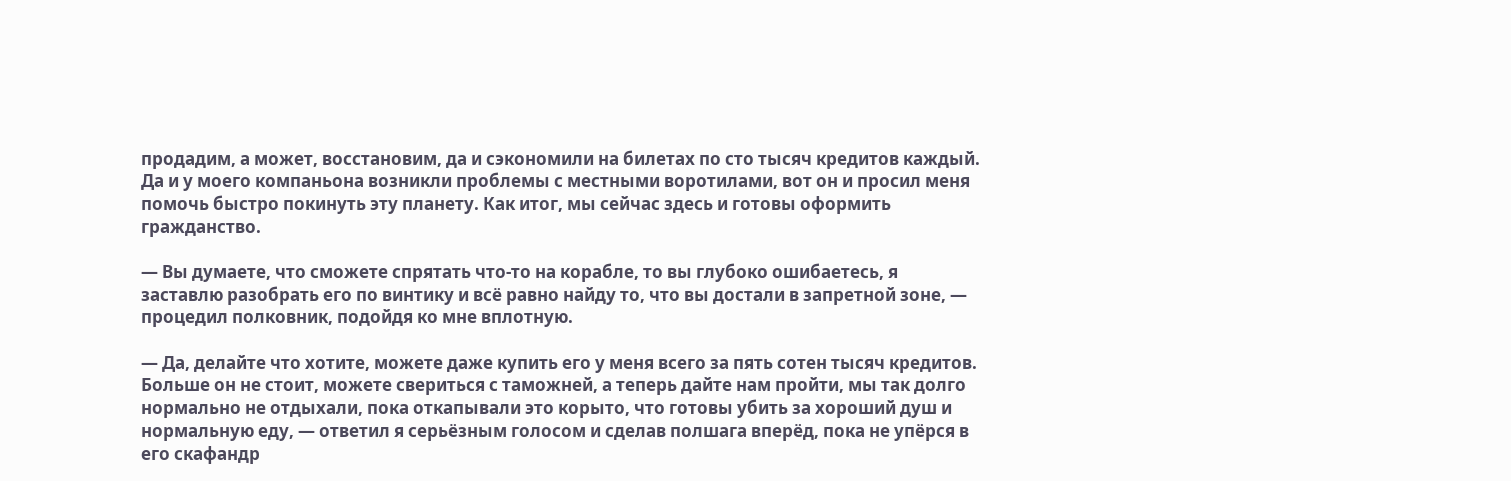продадим, а может, восстановим, да и сэкономили на билетах по сто тысяч кредитов каждый. Да и у моего компаньона возникли проблемы с местными воротилами, вот он и просил меня помочь быстро покинуть эту планету. Как итог, мы сейчас здесь и готовы оформить гражданство.

— Вы думаете, что сможете спрятать что-то на корабле, то вы глубоко ошибаетесь, я заставлю разобрать его по винтику и всё равно найду то, что вы достали в запретной зоне, — процедил полковник, подойдя ко мне вплотную.

— Да, делайте что хотите, можете даже купить его у меня всего за пять сотен тысяч кредитов. Больше он не стоит, можете свериться с таможней, а теперь дайте нам пройти, мы так долго нормально не отдыхали, пока откапывали это корыто, что готовы убить за хороший душ и нормальную еду, — ответил я серьёзным голосом и сделав полшага вперёд, пока не упёрся в его скафандр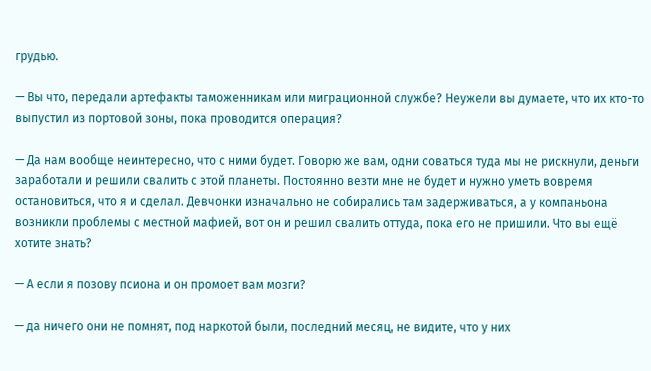грудью.

— Вы что, передали артефакты таможенникам или миграционной службе? Неужели вы думаете, что их кто-то выпустил из портовой зоны, пока проводится операция?

— Да нам вообще неинтересно, что с ними будет. Говорю же вам, одни соваться туда мы не рискнули, деньги заработали и решили свалить с этой планеты. Постоянно везти мне не будет и нужно уметь вовремя остановиться, что я и сделал. Девчонки изначально не собирались там задерживаться, а у компаньона возникли проблемы с местной мафией, вот он и решил свалить оттуда, пока его не пришили. Что вы ещё хотите знать?

— А если я позову псиона и он промоет вам мозги?

— да ничего они не помнят, под наркотой были, последний месяц, не видите, что у них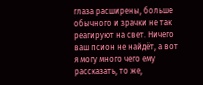глаза расширены, больше обычного и зрачки не так реагируют на свет. Ничего ваш псион не найдёт, а вот я могу много чего ему рассказать, то же,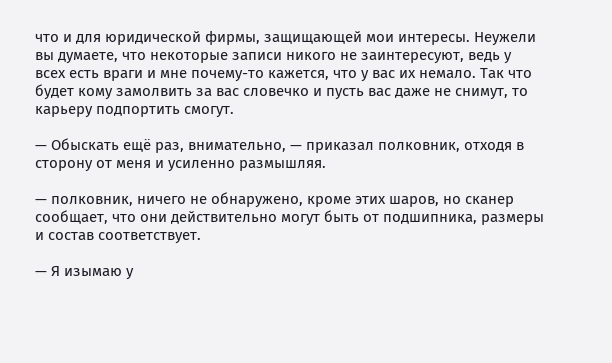что и для юридической фирмы, защищающей мои интересы. Неужели вы думаете, что некоторые записи никого не заинтересуют, ведь у всех есть враги и мне почему-то кажется, что у вас их немало. Так что будет кому замолвить за вас словечко и пусть вас даже не снимут, то карьеру подпортить смогут.

— Обыскать ещё раз, внимательно, — приказал полковник, отходя в сторону от меня и усиленно размышляя.

— полковник, ничего не обнаружено, кроме этих шаров, но сканер сообщает, что они действительно могут быть от подшипника, размеры и состав соответствует.

— Я изымаю у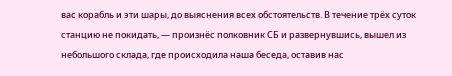вас корабль и эти шары, до выяснения всех обстоятельств. В течение трёх суток станцию не покидать, — произнёс полковник СБ и развернувшись, вышел из небольшого склада, где происходила наша беседа, оставив нас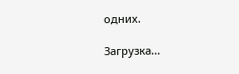одних.

Загрузка...